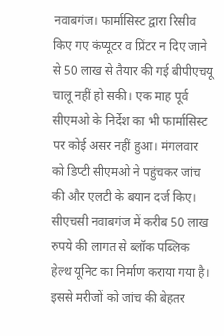नवाबगंज। फार्मासिस्ट द्वारा रिसीव किए गए कंप्यूटर व प्रिंटर न दिए जाने से 50 लाख से तैयार की गई बीपीएचयू चालू नहीं हो सकी। एक माह पूर्व सीएमओ के निर्देश का भी फार्मासिस्ट पर कोई असर नहीं हुआ। मंगलवार को डिप्टी सीएमओ ने पहुंचकर जांच की और एलटी के बयान दर्ज किए। सीएचसी नवाबगंज में करीब 50 लाख रुपये की लागत से ब्लॉक पब्लिक हेल्थ यूनिट का निर्माण कराया गया है। इससे मरीजों को जांच की बेहतर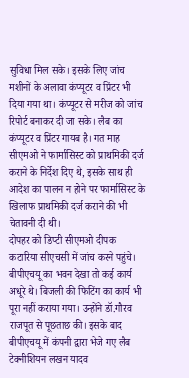सुविधा मिल सके। इसके लिए जांच मशीनों के अलावा कंप्यूटर व प्रिंटर भी दिया गया था। कंप्यूटर से मरीज को जांच रिपोर्ट बनाकर दी जा सके। लैब का कंप्यूटर व प्रिंटर गायब है। गत माह सीएमओ ने फार्मासिस्ट को प्राथमिकी दर्ज कराने के निर्देश दिए थे, इसके साथ ही आदेश का पालन न होने पर फार्मासिस्ट के खिलाफ प्राथमिकी दर्ज कराने की भी चेतावनी दी थी।
दोपहर को डिप्टी सीएमओ दीपक कटारिया सीएचसी में जांच करने पहुंचे। बीपीएचयू का भवन देखा तो कई कार्य अधूरे थे। बिजली की फिटिंग का कार्य भी पूरा नहीं कराया गया। उन्होंने डॉ.गौरव राजपूत से पूछताछ की। इसके बाद बीपीएचयू में कंपनी द्वारा भेजे गए लैब टेक्नीशियन लखन यादव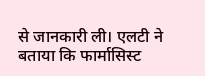से जानकारी ली। एलटी ने बताया कि फार्मासिस्ट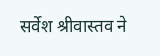सर्वेश श्रीवास्तव ने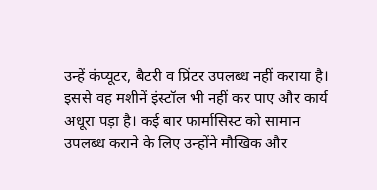उन्हें कंप्यूटर, बैटरी व प्रिंटर उपलब्ध नहीं कराया है। इससे वह मशीनें इंस्टॉल भी नहीं कर पाए और कार्य अधूरा पड़ा है। कई बार फार्मासिस्ट को सामान उपलब्ध कराने के लिए उन्होंने मौखिक और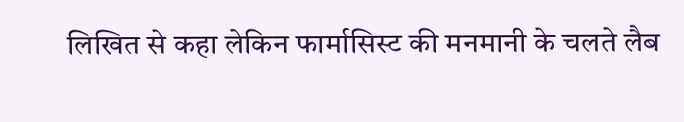लिखित से कहा लेकिन फार्मासिस्ट की मनमानी के चलते लैब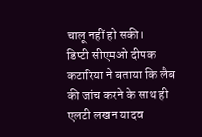चालू नहीं हो सकी।
डिप्टी सीएमओ दीपक कटारिया ने बताया कि लैब की जांच करने के साथ ही एलटी लखन यादव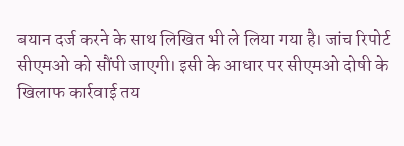बयान दर्ज करने के साथ लिखित भी ले लिया गया है। जांच रिपोर्ट सीएमओ को सौंपी जाएगी। इसी के आधार पर सीएमओ दोषी के खिलाफ कार्रवाई तय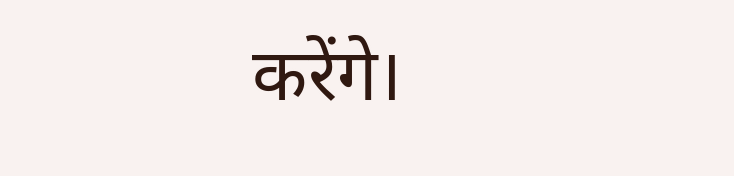करेंगे।